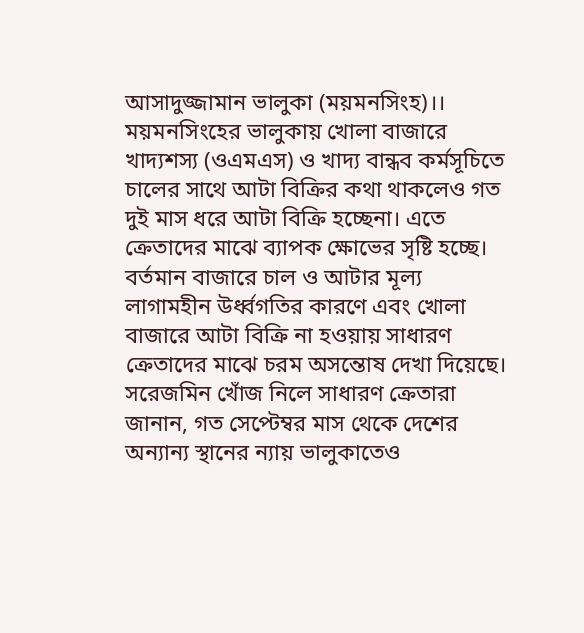আসাদুজ্জামান ভালুকা (ময়মনসিংহ)।।
ময়মনসিংহের ভালুকায় খোলা বাজারে খাদ্যশস্য (ওএমএস) ও খাদ্য বান্ধব কর্মসূচিতে চালের সাথে আটা বিক্রির কথা থাকলেও গত দুই মাস ধরে আটা বিক্রি হচ্ছেনা। এতে ক্রেতাদের মাঝে ব্যাপক ক্ষোভের সৃষ্টি হচ্ছে। বর্তমান বাজারে চাল ও আটার মূল্য লাগামহীন উর্ধ্বগতির কারণে এবং খোলা বাজারে আটা বিক্রি না হওয়ায় সাধারণ ক্রেতাদের মাঝে চরম অসন্তোষ দেখা দিয়েছে।
সরেজমিন খোঁজ নিলে সাধারণ ক্রেতারা জানান, গত সেপ্টেম্বর মাস থেকে দেশের অন্যান্য স্থানের ন্যায় ভালুকাতেও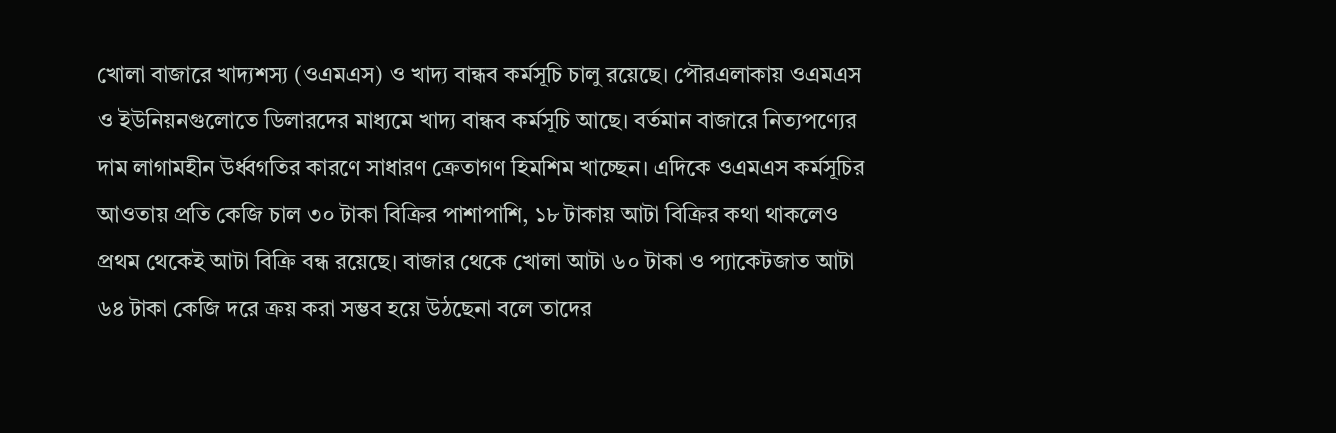খোলা বাজারে খাদ্যশস্য (ওএমএস) ও খাদ্য বান্ধব কর্মসূচি চালু রয়েছে। পৌরএলাকায় ওএমএস ও ইউনিয়নগুলোতে ডিলারদের মাধ্যমে খাদ্য বান্ধব কর্মসূচি আছে। বর্তমান বাজারে নিত্যপণ্যের দাম লাগামহীন উর্ধ্বগতির কারণে সাধারণ ক্রেতাগণ হিমশিম খাচ্ছেন। এদিকে ওএমএস কর্মসূচির আওতায় প্রতি কেজি চাল ৩০ টাকা বিক্রির পাশাপাশি, ১৮ টাকায় আটা বিক্রির কথা থাকলেও প্রথম থেকেই আটা বিক্রি বন্ধ রয়েছে। বাজার থেকে খোলা আটা ৬০ টাকা ও প্যাকেটজাত আটা ৬৪ টাকা কেজি দরে ক্রয় করা সম্ভব হয়ে উঠছেনা বলে তাদের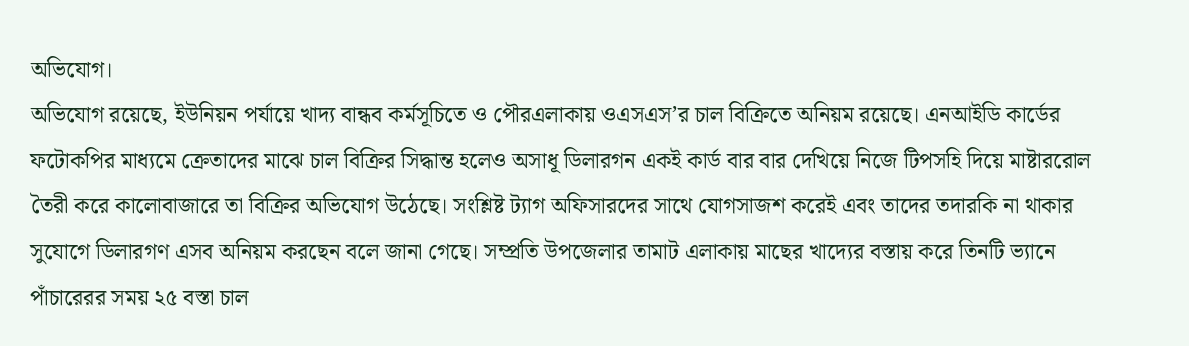অভিযোগ।
অভিযোগ রয়েছে, ইউনিয়ন পর্যায়ে খাদ্য বান্ধব কর্মসূচিতে ও পৌরএলাকায় ওএসএস’র চাল বিক্রিতে অনিয়ম রয়েছে। এনআইডি কার্ডের ফটোকপির মাধ্যমে ক্রেতাদের মাঝে চাল বিক্রির সিদ্ধান্ত হলেও অসাধূ ডিলারগন একই কার্ড বার বার দেখিয়ে নিজে টিপসহি দিয়ে মাষ্টাররোল তৈরী করে কালোবাজারে তা বিক্রির অভিযোগ উঠেছে। সংশ্লিষ্ট ট্যাগ অফিসারদের সাথে যোগসাজশ করেই এবং তাদের তদারকি না থাকার সুযোগে ডিলারগণ এসব অনিয়ম করছেন বলে জানা গেছে। সম্প্রতি উপজেলার তামাট এলাকায় মাছের খাদ্যের বস্তায় করে তিনটি ভ্যানে পাঁচারেরর সময় ২৫ বস্তা চাল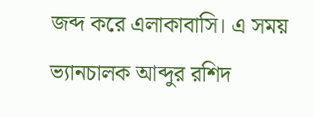জব্দ করে এলাকাবাসি। এ সময় ভ্যানচালক আব্দুর রশিদ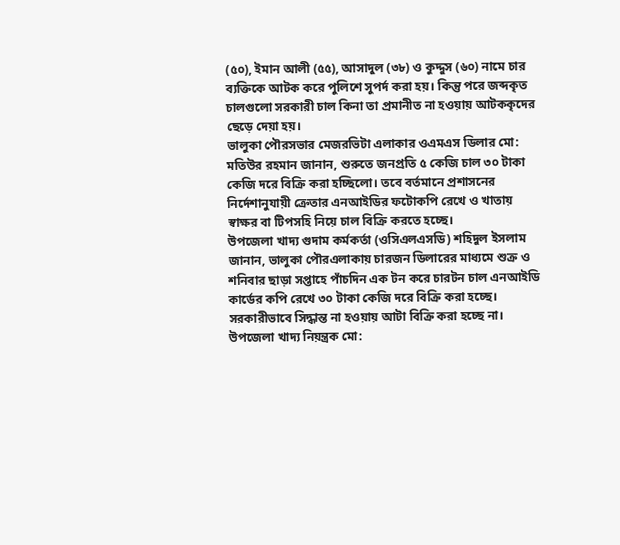(৫০), ইমান আলী (৫৫), আসাদুল (৩৮) ও কুদ্দুস (৬০) নামে চার ব্যক্তিকে আটক করে পুলিশে সুপর্দ করা হয়। কিন্তু পরে জব্দকৃত চালগুলো সরকারী চাল কিনা তা প্রমানীত না হওয়ায় আটককৃদের ছেড়ে দেয়া হয়।
ভালুকা পৌরসভার মেজরভিটা এলাকার ওএমএস ডিলার মো: মতিউর রহমান জানান, শুরুতে জনপ্রতি ৫ কেজি চাল ৩০ টাকা কেজি দরে বিক্রি করা হচ্ছিলো। তবে বর্তমানে প্রশাসনের নির্দেশানুযায়ী ক্রেতার এনআইডির ফটোকপি রেখে ও খাতায় স্বাক্ষর বা টিপসহি নিয়ে চাল বিক্রি করতে হচ্ছে।
উপজেলা খাদ্য গুদাম কর্মকর্তা (ওসিএলএসডি) শহিদুল ইসলাম জানান, ভালুকা পৌরএলাকায় চারজন ডিলারের মাধ্যমে শুক্র ও শনিবার ছাড়া সপ্তাহে পাঁচদিন এক টন করে চারটন চাল এনআইডি কার্ডের কপি রেখে ৩০ টাকা কেজি দরে বিক্রি করা হচ্ছে। সরকারীভাবে সিদ্ধান্ত না হওয়ায় আটা বিক্রি করা হচ্ছে না।
উপজেলা খাদ্য নিয়ন্ত্রক মো: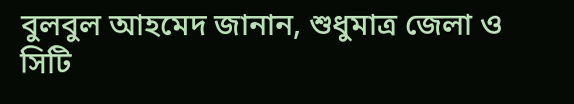বুলবুল আহমেদ জানান, শুধুমাত্র জেলা ও সিটি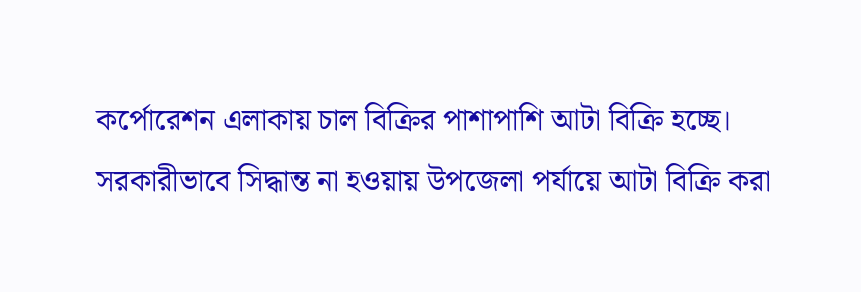কর্পোরেশন এলাকায় চাল বিক্রির পাশাপাশি আটা বিক্রি হচ্ছে। সরকারীভাবে সিদ্ধান্ত না হওয়ায় উপজেলা পর্যায়ে আটা বিক্রি করা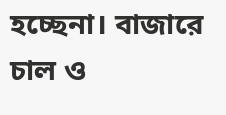হচ্ছেনা। বাজারে চাল ও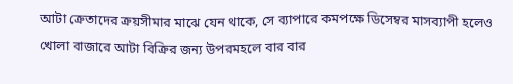আটা ক্রেতাদের ক্রয়সীমার মাঝে যেন থাকে, সে ব্যাপারে কমপক্ষে ডিসেম্বর মাসব্যাপী হলেও খোলা বাজারে আটা বিক্রির জন্য উপরমহলে বার বার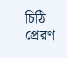চিঠি প্রেরণ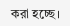করা হচ্ছে।